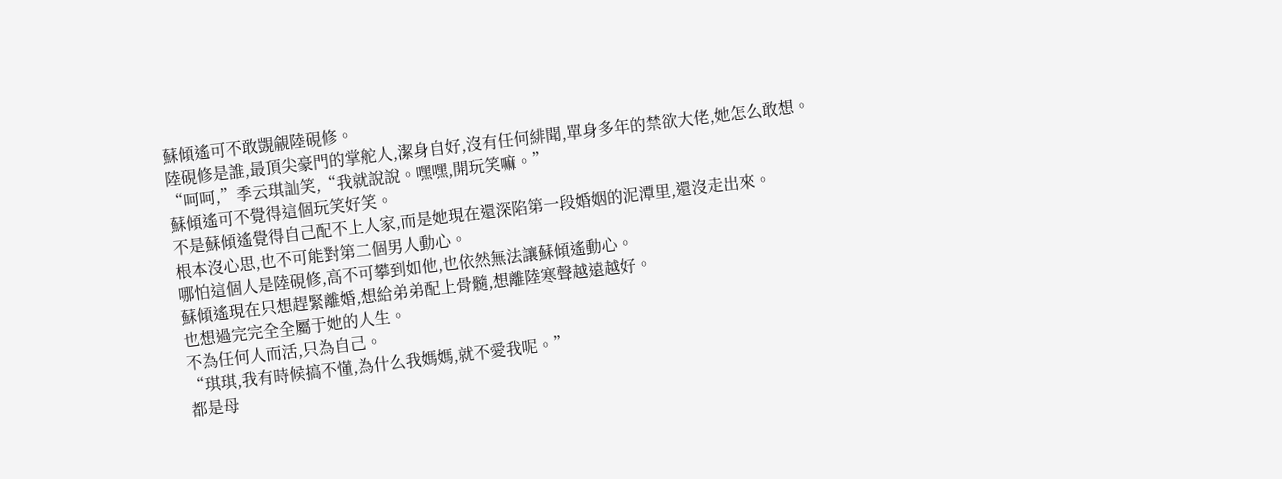蘇傾遙可不敢覬覦陸硯修。
陸硯修是誰,最頂尖豪門的掌舵人,潔身自好,沒有任何緋聞,單身多年的禁欲大佬,她怎么敢想。
“呵呵,”季云琪訕笑,“我就說說。嘿嘿,開玩笑嘛。”
蘇傾遙可不覺得這個玩笑好笑。
不是蘇傾遙覺得自己配不上人家,而是她現在還深陷第一段婚姻的泥潭里,還沒走出來。
根本沒心思,也不可能對第二個男人動心。
哪怕這個人是陸硯修,高不可攀到如他,也依然無法讓蘇傾遙動心。
蘇傾遙現在只想趕緊離婚,想給弟弟配上骨髓,想離陸寒聲越遠越好。
也想過完完全全屬于她的人生。
不為任何人而活,只為自己。
“琪琪,我有時候搞不懂,為什么我媽媽,就不愛我呢。”
都是母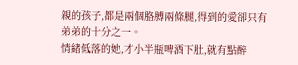親的孩子,都是兩個胳膊兩條腿,得到的愛卻只有弟弟的十分之一。
情緒低落的她,才小半瓶啤酒下肚,就有點醉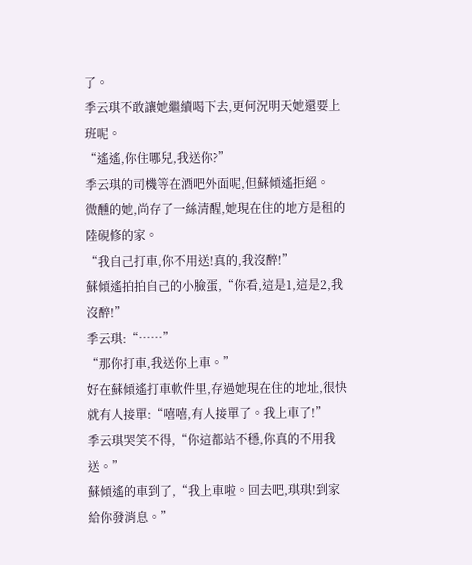了。
季云琪不敢讓她繼續喝下去,更何況明天她還要上班呢。
“遙遙,你住哪兒,我送你?”
季云琪的司機等在酒吧外面呢,但蘇傾遙拒絕。
微醺的她,尚存了一絲清醒,她現在住的地方是租的陸硯修的家。
“我自己打車,你不用送!真的,我沒醉!”
蘇傾遙拍拍自己的小臉蛋,“你看,這是1,這是2,我沒醉!”
季云琪:“……”
“那你打車,我送你上車。”
好在蘇傾遙打車軟件里,存過她現在住的地址,很快就有人接單:“嘻嘻,有人接單了。我上車了!”
季云琪哭笑不得,“你這都站不穩,你真的不用我送。”
蘇傾遙的車到了,“我上車啦。回去吧,琪琪!到家給你發消息。”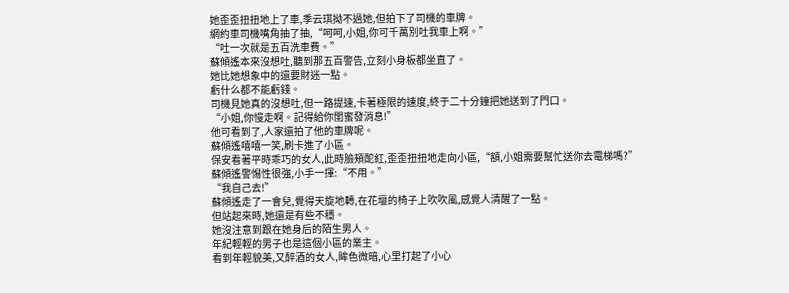她歪歪扭扭地上了車,季云琪拗不過她,但拍下了司機的車牌。
網約車司機嘴角抽了抽,“呵呵,小姐,你可千萬別吐我車上啊。”
“吐一次就是五百洗車費。”
蘇傾遙本來沒想吐,聽到那五百警告,立刻小身板都坐直了。
她比她想象中的還要財迷一點。
虧什么都不能虧錢。
司機見她真的沒想吐,但一路提速,卡著極限的速度,終于二十分鐘把她送到了門口。
“小姐,你慢走啊。記得給你閨蜜發消息!”
他可看到了,人家還拍了他的車牌呢。
蘇傾遙嘻嘻一笑,刷卡進了小區。
保安看著平時乖巧的女人,此時臉頰酡紅,歪歪扭扭地走向小區,“額,小姐需要幫忙送你去電梯嗎?”
蘇傾遙警惕性很強,小手一揮:“不用。”
“我自己去!”
蘇傾遙走了一會兒,覺得天旋地轉,在花壇的椅子上吹吹風,感覺人清醒了一點。
但站起來時,她還是有些不穩。
她沒注意到跟在她身后的陌生男人。
年紀輕輕的男子也是這個小區的業主。
看到年輕貌美,又醉酒的女人,眸色微暗,心里打起了小心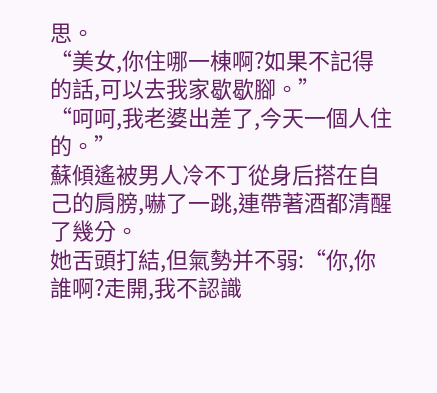思。
“美女,你住哪一棟啊?如果不記得的話,可以去我家歇歇腳。”
“呵呵,我老婆出差了,今天一個人住的。”
蘇傾遙被男人冷不丁從身后搭在自己的肩膀,嚇了一跳,連帶著酒都清醒了幾分。
她舌頭打結,但氣勢并不弱:“你,你誰啊?走開,我不認識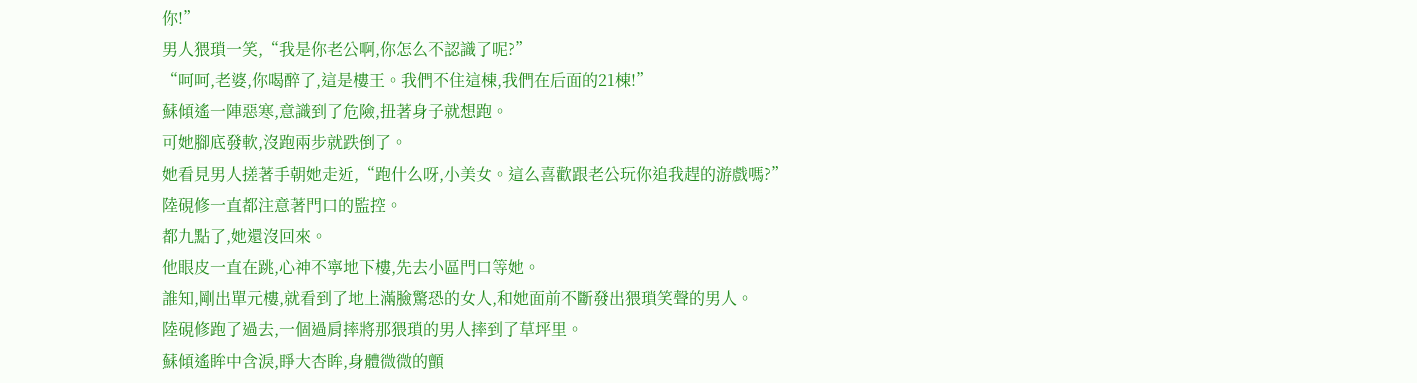你!”
男人猥瑣一笑,“我是你老公啊,你怎么不認識了呢?”
“呵呵,老婆,你喝醉了,這是樓王。我們不住這棟,我們在后面的21棟!”
蘇傾遙一陣惡寒,意識到了危險,扭著身子就想跑。
可她腳底發軟,沒跑兩步就跌倒了。
她看見男人搓著手朝她走近,“跑什么呀,小美女。這么喜歡跟老公玩你追我趕的游戲嗎?”
陸硯修一直都注意著門口的監控。
都九點了,她還沒回來。
他眼皮一直在跳,心神不寧地下樓,先去小區門口等她。
誰知,剛出單元樓,就看到了地上滿臉驚恐的女人,和她面前不斷發出猥瑣笑聲的男人。
陸硯修跑了過去,一個過肩摔將那猥瑣的男人摔到了草坪里。
蘇傾遙眸中含淚,睜大杏眸,身體微微的顫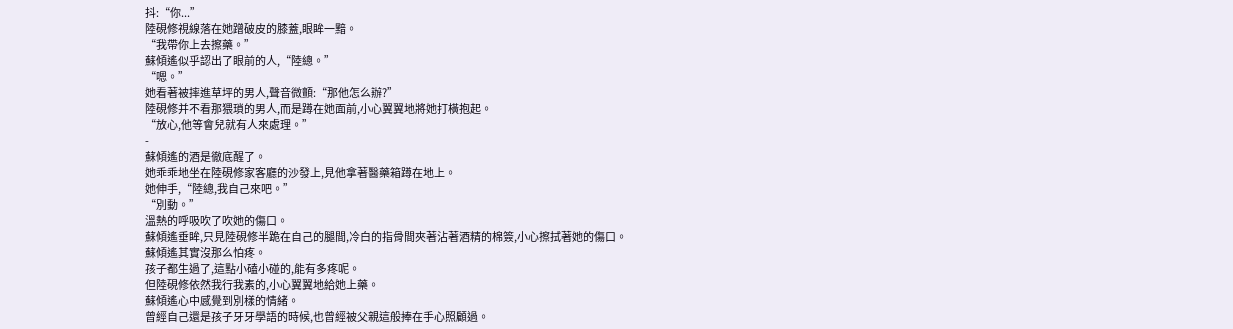抖:“你...”
陸硯修視線落在她蹭破皮的膝蓋,眼眸一黯。
“我帶你上去擦藥。”
蘇傾遙似乎認出了眼前的人,“陸總。”
“嗯。”
她看著被摔進草坪的男人,聲音微顫:“那他怎么辦?”
陸硯修并不看那猥瑣的男人,而是蹲在她面前,小心翼翼地將她打橫抱起。
“放心,他等會兒就有人來處理。”
-
蘇傾遙的酒是徹底醒了。
她乖乖地坐在陸硯修家客廳的沙發上,見他拿著醫藥箱蹲在地上。
她伸手,“陸總,我自己來吧。”
“別動。”
溫熱的呼吸吹了吹她的傷口。
蘇傾遙垂眸,只見陸硯修半跪在自己的腿間,冷白的指骨間夾著沾著酒精的棉簽,小心擦拭著她的傷口。
蘇傾遙其實沒那么怕疼。
孩子都生過了,這點小磕小碰的,能有多疼呢。
但陸硯修依然我行我素的,小心翼翼地給她上藥。
蘇傾遙心中感覺到別樣的情緒。
曾經自己還是孩子牙牙學語的時候,也曾經被父親這般捧在手心照顧過。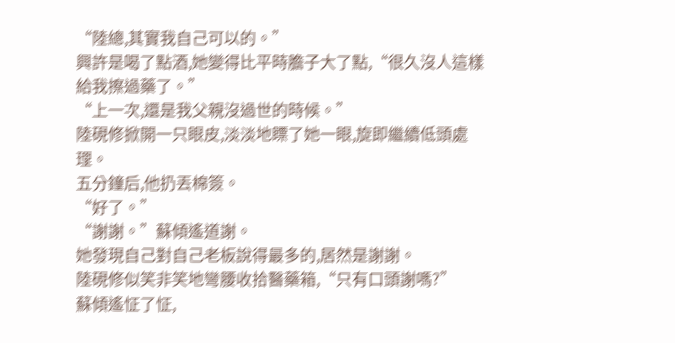“陸總,其實我自己可以的。”
興許是喝了點酒,她變得比平時膽子大了點,“很久沒人這樣給我擦過藥了。”
“上一次,還是我父親沒過世的時候。”
陸硯修掀開一只眼皮,淡淡地瞟了她一眼,旋即繼續低頭處理。
五分鐘后,他扔丟棉簽。
“好了。”
“謝謝。”蘇傾遙道謝。
她發現自己對自己老板說得最多的,居然是謝謝。
陸硯修似笑非笑地彎腰收拾醫藥箱,“只有口頭謝嗎?”
蘇傾遙怔了怔,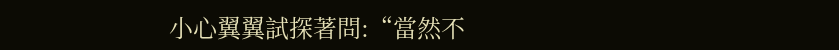小心翼翼試探著問:“當然不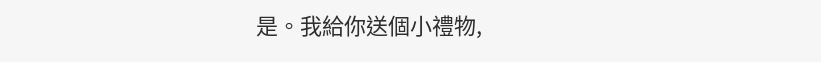是。我給你送個小禮物,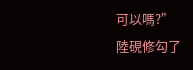可以嗎?”
陸硯修勾了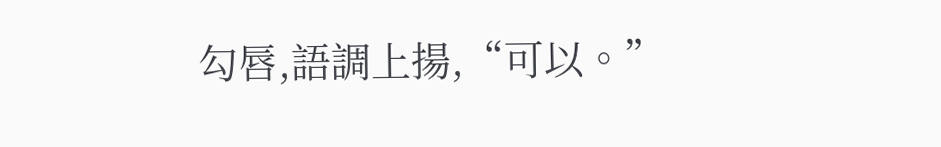勾唇,語調上揚,“可以。”